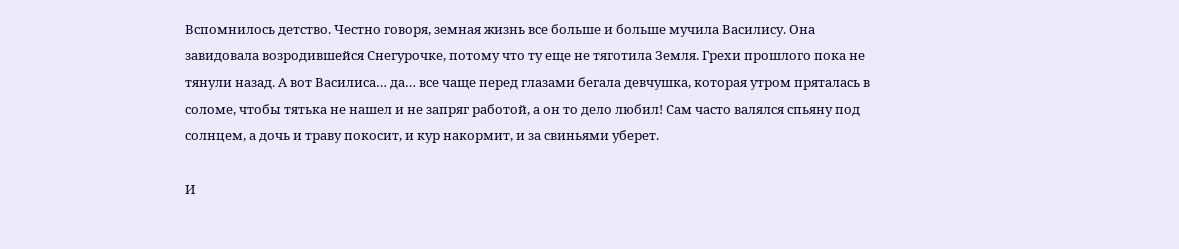Вспомнилось детство. Честно говоря, земная жизнь все больше и больше мучила Василису. Она завидовала возродившейся Снегурочке, потому что ту еще не тяготила Земля. Грехи прошлого пока не тянули назад. А вот Василиса… да… все чаще перед глазами бегала девчушка, которая утром пряталась в соломе, чтобы тятька не нашел и не запряг работой, а он то дело любил! Сам часто валялся спьяну под солнцем, а дочь и траву покосит, и кур накормит, и за свиньями уберет.

И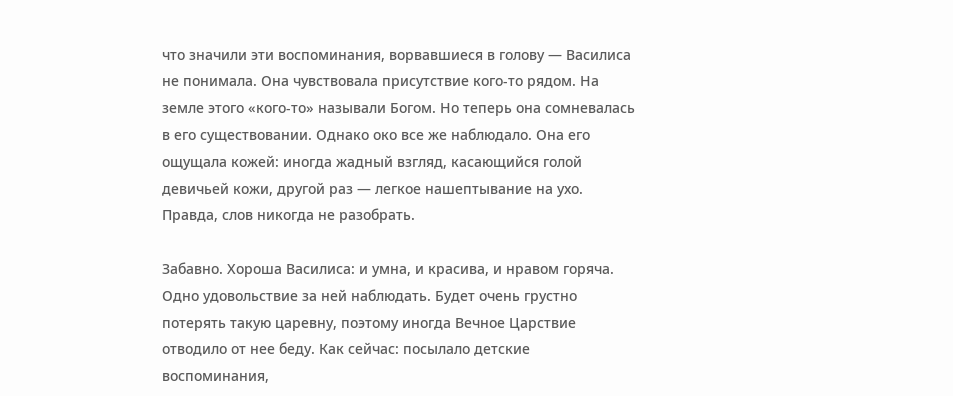что значили эти воспоминания, ворвавшиеся в голову — Василиса не понимала. Она чувствовала присутствие кого-то рядом. На земле этого «кого-то» называли Богом. Но теперь она сомневалась в его существовании. Однако око все же наблюдало. Она его ощущала кожей: иногда жадный взгляд, касающийся голой девичьей кожи, другой раз — легкое нашептывание на ухо. Правда, слов никогда не разобрать.

Забавно. Хороша Василиса: и умна, и красива, и нравом горяча. Одно удовольствие за ней наблюдать. Будет очень грустно потерять такую царевну, поэтому иногда Вечное Царствие отводило от нее беду. Как сейчас: посылало детские воспоминания,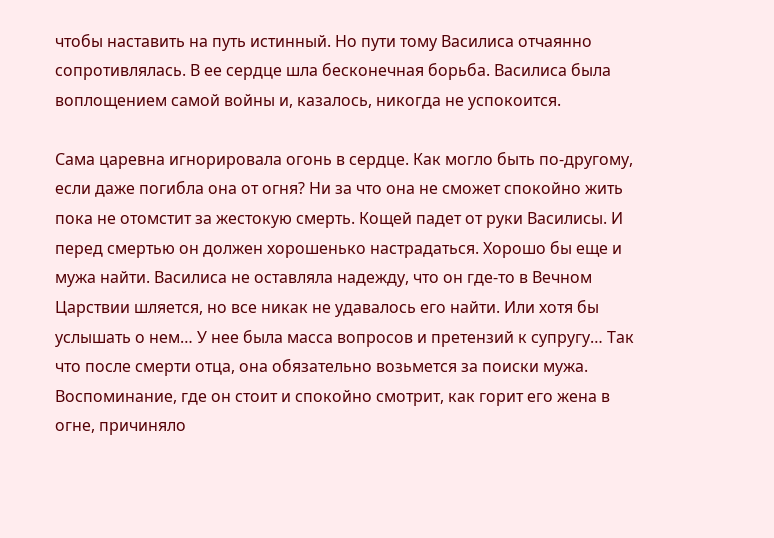чтобы наставить на путь истинный. Но пути тому Василиса отчаянно сопротивлялась. В ее сердце шла бесконечная борьба. Василиса была воплощением самой войны и, казалось, никогда не успокоится.

Сама царевна игнорировала огонь в сердце. Как могло быть по-другому, если даже погибла она от огня? Ни за что она не сможет спокойно жить пока не отомстит за жестокую смерть. Кощей падет от руки Василисы. И перед смертью он должен хорошенько настрадаться. Хорошо бы еще и мужа найти. Василиса не оставляла надежду, что он где-то в Вечном Царствии шляется, но все никак не удавалось его найти. Или хотя бы услышать о нем… У нее была масса вопросов и претензий к супругу… Так что после смерти отца, она обязательно возьмется за поиски мужа. Воспоминание, где он стоит и спокойно смотрит, как горит его жена в огне, причиняло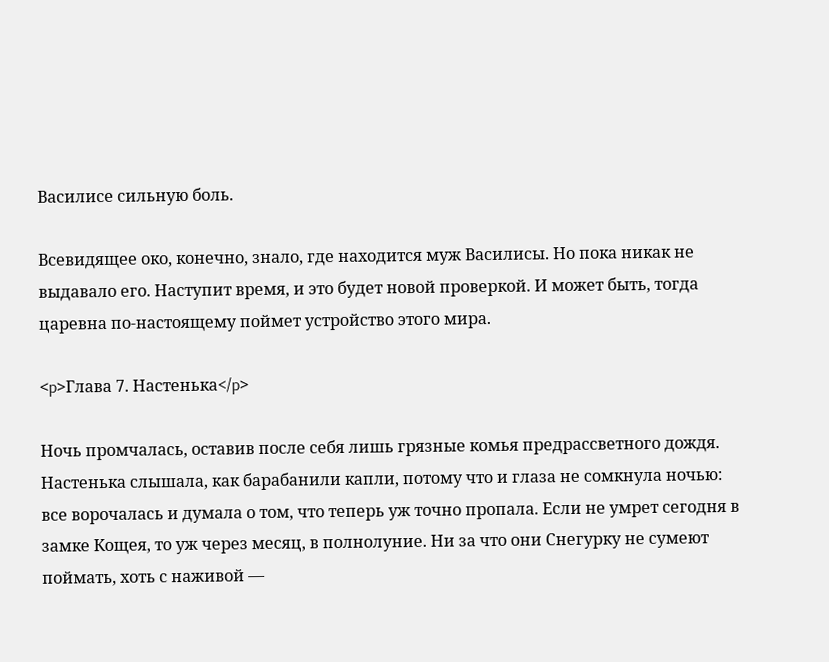Василисе сильную боль.

Всевидящее око, конечно, знало, где находится муж Василисы. Но пока никак не выдавало его. Наступит время, и это будет новой проверкой. И может быть, тогда царевна по-настоящему поймет устройство этого мира.

<p>Глава 7. Настенька</p>

Ночь промчалась, оставив после себя лишь грязные комья предрассветного дождя. Настенька слышала, как барабанили капли, потому что и глаза не сомкнула ночью: все ворочалась и думала о том, что теперь уж точно пропала. Если не умрет сегодня в замке Кощея, то уж через месяц, в полнолуние. Ни за что они Снегурку не сумеют поймать, хоть с наживой —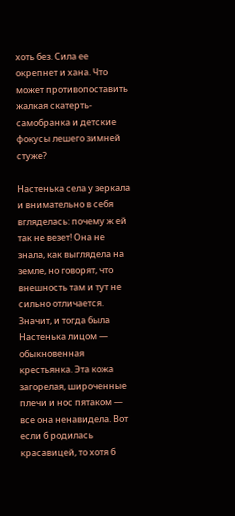хоть без. Сила ее окрепнет и хана. Что может противопоставить жалкая скатерть-самобранка и детские фокусы лешего зимней стуже?

Настенька села у зеркала и внимательно в себя вгляделась: почему ж ей так не везет! Она не знала, как выглядела на земле, но говорят, что внешность там и тут не сильно отличается. Значит, и тогда была Настенька лицом — обыкновенная крестьянка. Эта кожа загорелая, широченные плечи и нос пятаком — все она ненавидела. Вот если б родилась красавицей, то хотя б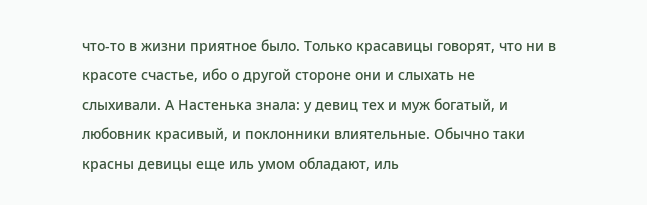что-то в жизни приятное было. Только красавицы говорят, что ни в красоте счастье, ибо о другой стороне они и слыхать не слыхивали. А Настенька знала: у девиц тех и муж богатый, и любовник красивый, и поклонники влиятельные. Обычно таки красны девицы еще иль умом обладают, иль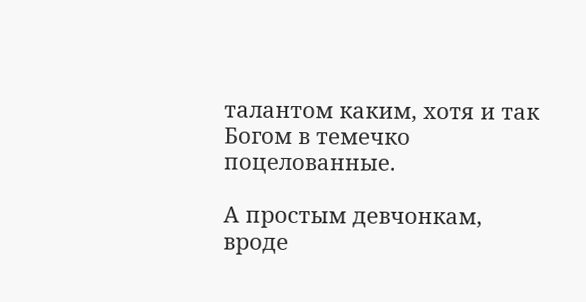талантом каким, хотя и так Богом в темечко поцелованные.

А простым девчонкам, вроде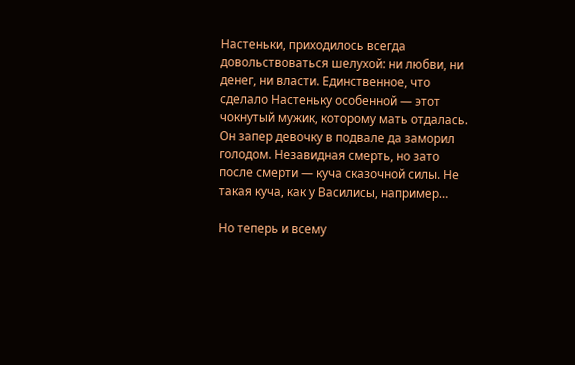Настеньки, приходилось всегда довольствоваться шелухой: ни любви, ни денег, ни власти. Единственное, что сделало Настеньку особенной — этот чокнутый мужик, которому мать отдалась. Он запер девочку в подвале да заморил голодом. Незавидная смерть, но зато после смерти — куча сказочной силы. Не такая куча, как у Василисы, например…

Но теперь и всему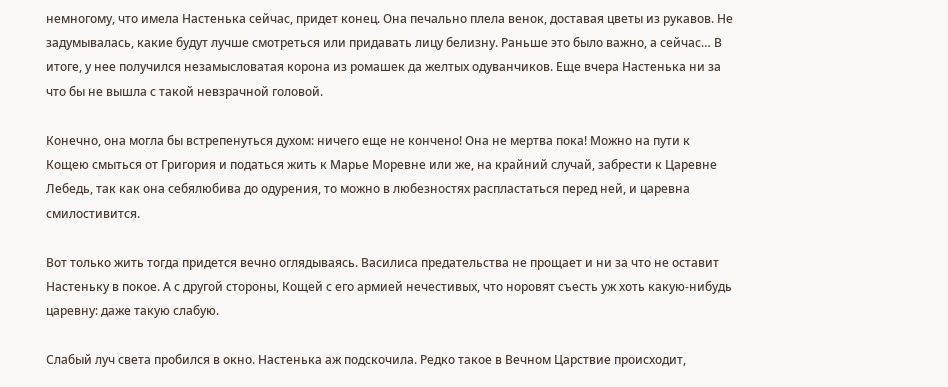немногому, что имела Настенька сейчас, придет конец. Она печально плела венок, доставая цветы из рукавов. Не задумывалась, какие будут лучше смотреться или придавать лицу белизну. Раньше это было важно, а сейчас… В итоге, у нее получился незамысловатая корона из ромашек да желтых одуванчиков. Еще вчера Настенька ни за что бы не вышла с такой невзрачной головой.

Конечно, она могла бы встрепенуться духом: ничего еще не кончено! Она не мертва пока! Можно на пути к Кощею смыться от Григория и податься жить к Марье Моревне или же, на крайний случай, забрести к Царевне Лебедь, так как она себялюбива до одурения, то можно в любезностях распластаться перед ней, и царевна смилостивится.

Вот только жить тогда придется вечно оглядываясь. Василиса предательства не прощает и ни за что не оставит Настеньку в покое. А с другой стороны, Кощей с его армией нечестивых, что норовят съесть уж хоть какую-нибудь царевну: даже такую слабую.

Слабый луч света пробился в окно. Настенька аж подскочила. Редко такое в Вечном Царствие происходит,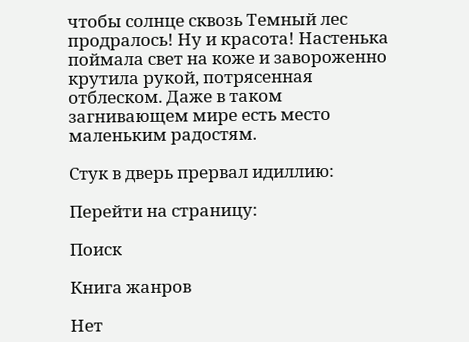чтобы солнце сквозь Темный лес продралось! Ну и красота! Настенька поймала свет на коже и завороженно крутила рукой, потрясенная отблеском. Даже в таком загнивающем мире есть место маленьким радостям.

Стук в дверь прервал идиллию:

Перейти на страницу:

Поиск

Книга жанров

Нет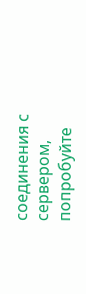соединения с сервером, попробуйте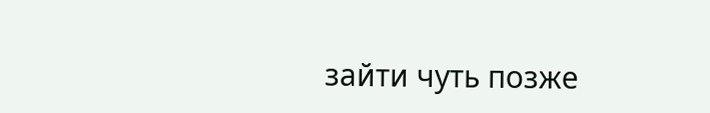зайти чуть позже